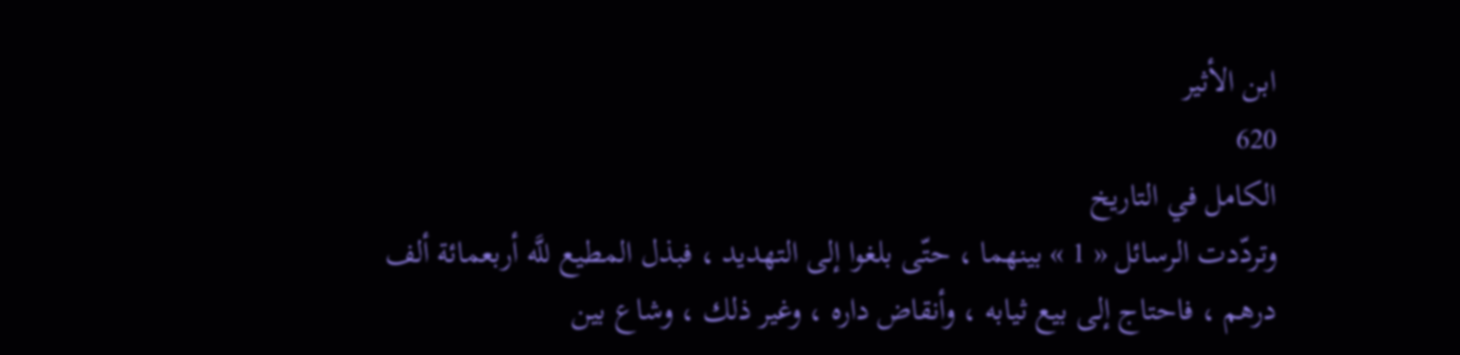ابن الأثير
620
الكامل في التاريخ
وتردّدت الرسائل « 1 » بينهما ، حتّى بلغوا إلى التهديد ، فبذل المطيع للَّه أربعمائة ألف درهم ، فاحتاج إلى بيع ثيابه ، وأنقاض داره ، وغير ذلك ، وشاع بين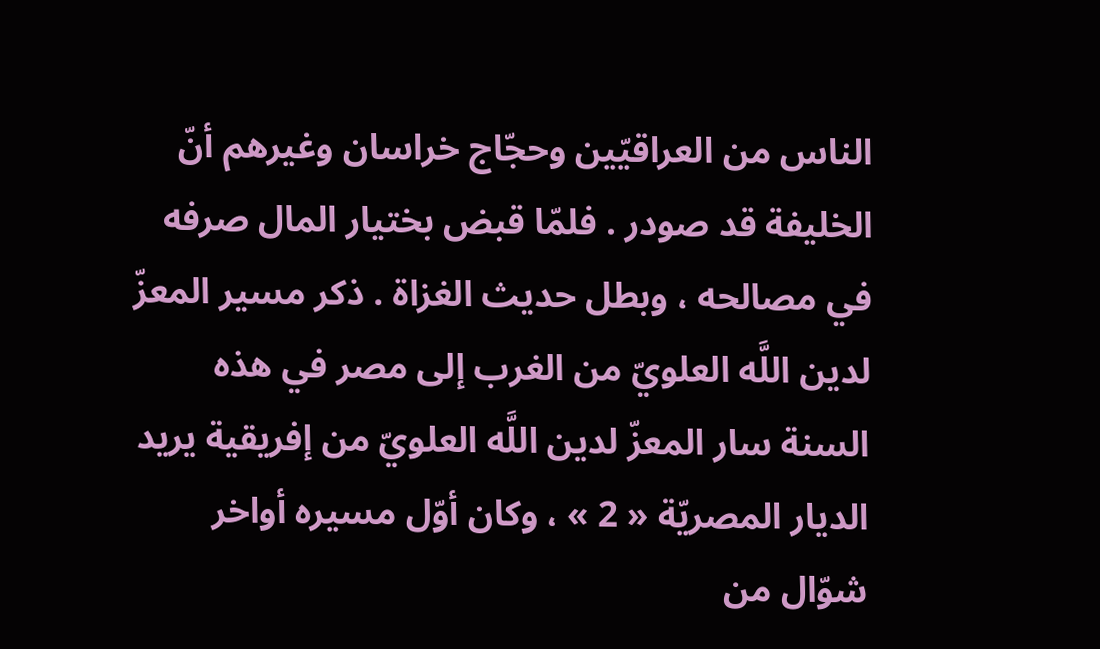الناس من العراقيّين وحجّاج خراسان وغيرهم أنّ الخليفة قد صودر . فلمّا قبض بختيار المال صرفه في مصالحه ، وبطل حديث الغزاة . ذكر مسير المعزّ لدين اللَّه العلويّ من الغرب إلى مصر في هذه السنة سار المعزّ لدين اللَّه العلويّ من إفريقية يريد الديار المصريّة « 2 » ، وكان أوّل مسيره أواخر شوّال من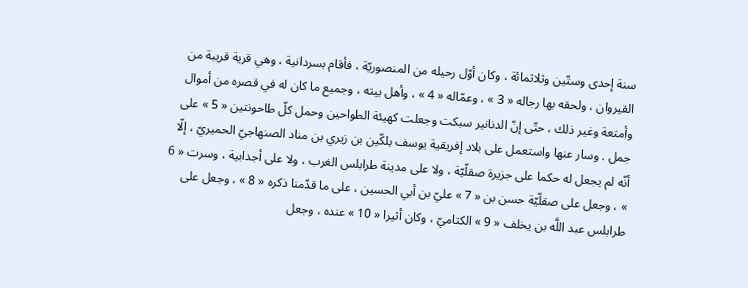سنة إحدى وستّين وثلاثمائة ، وكان أوّل رحيله من المنصوريّة ، فأقام بسردانية ، وهي قرية قريبة من القيروان ، ولحقه بها رجاله « 3 » ، وعمّاله « 4 » ، وأهل بيته ، وجميع ما كان له في قصره من أموال وأمتعة وغير ذلك ، حتّى إنّ الدنانير سبكت وجعلت كهيئة الطواحين وحمل كلّ طاحونتين « 5 » على جمل . وسار عنها واستعمل على بلاد إفريقية يوسف بلكّين بن زيري بن مناد الصنهاجيّ الحميريّ ، إلّا أنّه لم يجعل له حكما على جزيرة صقلّيّة ، ولا على مدينة طرابلس الغرب ، ولا على أجدابية ، وسرت « 6 » ، وجعل على صقلّيّة حسن بن « 7 » عليّ بن أبي الحسين ، على ما قدّمنا ذكره « 8 » ، وجعل على طرابلس عبد اللَّه بن يخلف « 9 » الكتاميّ ، وكان أثيرا « 10 » عنده ، وجعل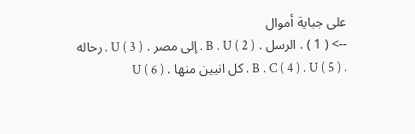على جباية أموال
--> ( 1 ) . الرسل . B . U ( 2 ) . إلى مصر . U ( 3 ) . رحاله . B . C ( 4 ) . U ( 5 ) . كل انيين منها . U ( 6 )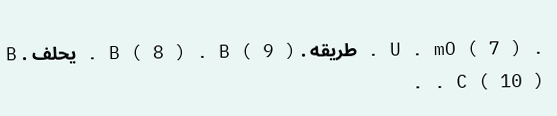. U . mO ( 7 ) . طريقه . B ( 8 ) . B ( 9 ) . يحلف . B . C ( 10 ) .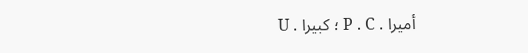أميرا . P . C ؛ كبيرا . U